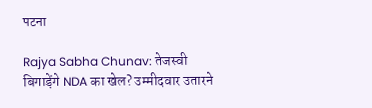पटना

Rajya Sabha Chunav: तेजस्वी बिगाड़ेंगे NDA का खेल? उम्मीदवार उतारने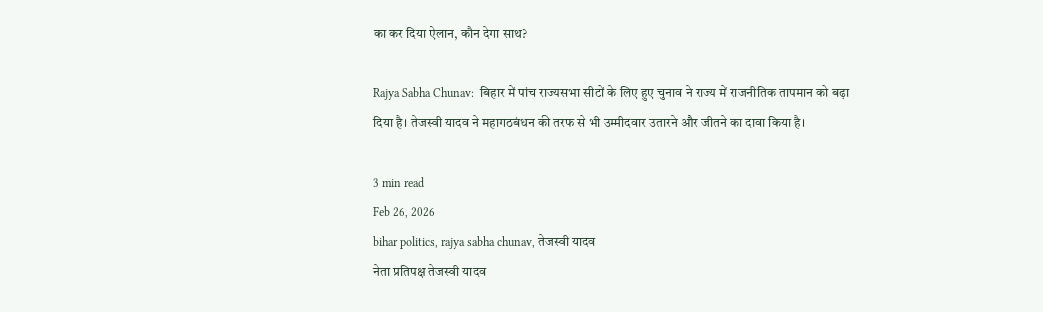का कर दिया ऐलान, कौन देगा साथ?

Rajya Sabha Chunav:  बिहार में पांच राज्यसभा सीटों के लिए हुए चुनाव ने राज्य में राजनीतिक तापमान को बढ़ा दिया है। तेजस्वी यादव ने महागठबंधन की तरफ से भी उम्मीदवार उतारने और जीतने का दावा किया है।

3 min read
Feb 26, 2026
bihar politics, rajya sabha chunav, तेजस्वी यादव
नेता प्रतिपक्ष तेजस्वी यादव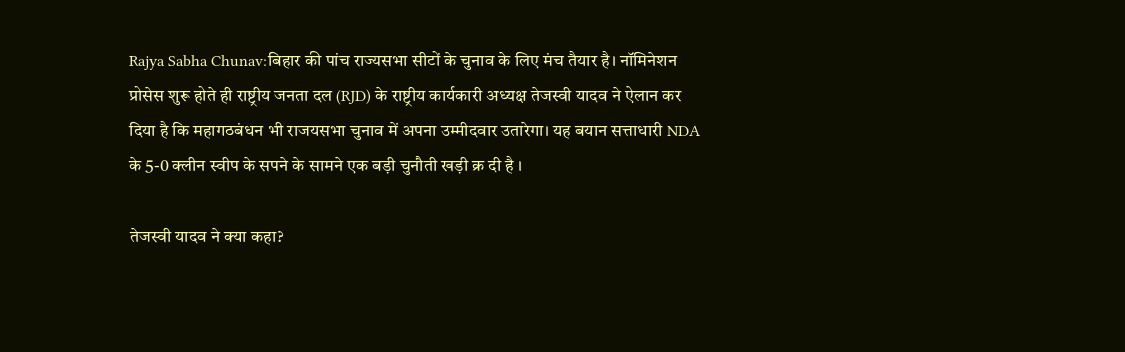Rajya Sabha Chunav:बिहार की पांच राज्यसभा सीटों के चुनाव के लिए मंच तैयार है। नॉमिनेशन प्रोसेस शुरू होते ही राष्ट्रीय जनता दल (RJD) के राष्ट्रीय कार्यकारी अध्यक्ष तेजस्वी यादव ने ऐलान कर दिया है कि महागठबंधन भी राजयसभा चुनाव में अपना उम्मीदवार उतारेगा। यह बयान सत्ताधारी NDA के 5-0 क्लीन स्वीप के सपने के सामने एक बड़ी चुनौती खड़ी क्र दी है ।

तेजस्वी यादव ने क्या कहा?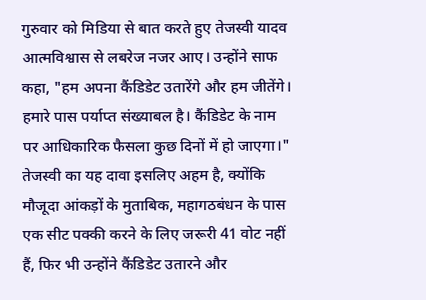गुरुवार को मिडिया से बात करते हुए तेजस्वी यादव आत्मविश्वास से लबरेज नजर आए। उन्होंने साफ कहा, "हम अपना कैंडिडेट उतारेंगे और हम जीतेंगे। हमारे पास पर्याप्त संख्याबल है। कैंडिडेट के नाम पर आधिकारिक फैसला कुछ दिनों में हो जाएगा।" तेजस्वी का यह दावा इसलिए अहम है, क्योंकि मौजूदा आंकड़ों के मुताबिक, महागठबंधन के पास एक सीट पक्की करने के लिए जरूरी 41 वोट नहीं हैं, फिर भी उन्होंने कैंडिडेट उतारने और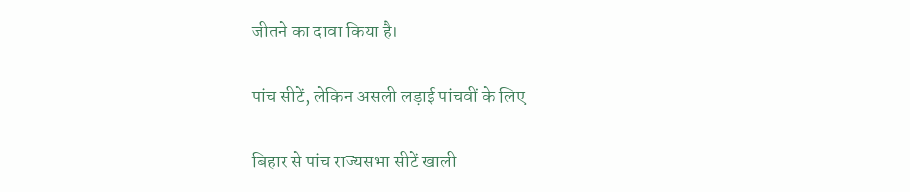जीतने का दावा किया है।

पांच सीटें, लेकिन असली लड़ाई पांचवीं के लिए

बिहार से पांच राज्यसभा सीटें खाली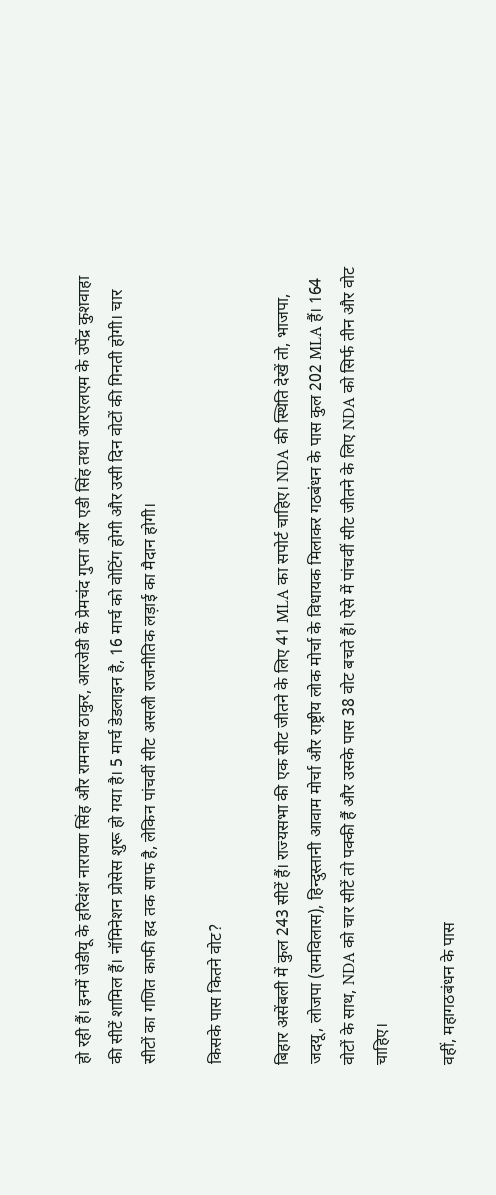हो रही हैं। इनमें जेडीयू के हरिवंश नारायण सिंह और रामनाथ ठाकुर, आरजेडी के प्रेमचंद गुप्ता और एडी सिंह तथा आरएलएम के उपेंद्र कुशवाहा की सीटें शामिल हैं। नॉमिनेशन प्रोसेस शुरू हो गया है। 5 मार्च डेडलाइन है, 16 मार्च को वोटिंग होगी और उसी दिन वोटों की गिनती होगी। चार सीटों का गणित काफी हद तक साफ है, लेकिन पांचवीं सीट असली राजनीतिक लड़ाई का मैदान होगी।

किसके पास कितने वोट?

बिहार असेंबली में कुल 243 सीटें हैं। राज्यसभा की एक सीट जीतने के लिए 41 MLA का सपोर्ट चाहिए। NDA की स्थिति देखें तो, भाजपा, जदयू, लोजपा (रामविलास), हिन्दुस्तानी आवाम मोर्चा और राष्ट्रीय लोक मोर्चा के विधायक मिलाकर गठबंधन के पास कुल 202 MLA हैं। 164 वोटों के साथ, NDA को चार सीटें तो पक्की हैं और उसके पास 38 वोट बचते हैं। ऐसे में पांचवीं सीट जीतने के लिए NDA को सिर्फ तीन और वोट चाहिए।

वहीं, महागठबंधन के पास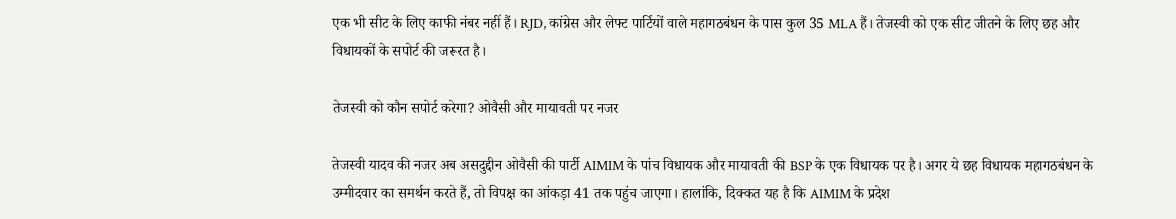एक भी सीट के लिए काफी नंबर नहीं हैं। RJD, कांग्रेस और लेफ्ट पार्टियों वाले महागठबंधन के पास कुल 35 MLA हैं। तेजस्वी को एक सीट जीतने के लिए छह और विधायकों के सपोर्ट की जरूरत है।

तेजस्वी को कौन सपोर्ट करेगा? ओवैसी और मायावती पर नजर

तेजस्वी यादव की नजर अब असदुद्दीन ओवैसी की पार्टी AIMIM के पांच विधायक और मायावती की BSP के एक विधायक पर है। अगर ये छह विधायक महागठबंधन के उम्मीदवार का समर्थन करते हैं, तो विपक्ष का आंकड़ा 41 तक पहुंच जाएगा। हालांकि, दिक्कत यह है कि AIMIM के प्रदेश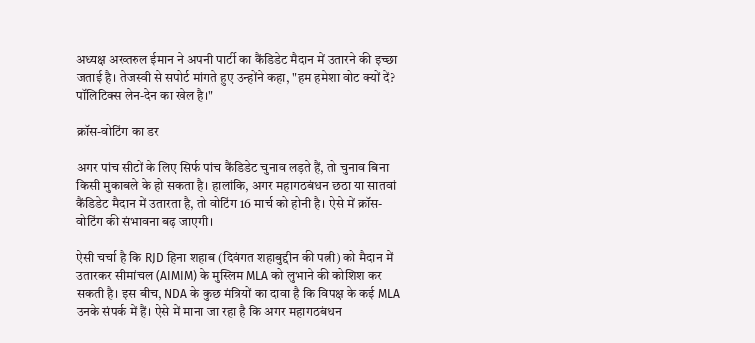अध्यक्ष अख्तरुल ईमान ने अपनी पार्टी का कैंडिडेट मैदान में उतारने की इच्छा जताई है। तेजस्वी से सपोर्ट मांगते हुए उन्होंने कहा, "हम हमेशा वोट क्यों दें? पॉलिटिक्स लेन-देन का खेल है।"

क्रॉस-वोटिंग का डर

अगर पांच सीटों के लिए सिर्फ पांच कैंडिडेट चुनाव लड़ते हैं, तो चुनाव बिना किसी मुकाबले के हो सकता है। हालांकि, अगर महागठबंधन छठा या सातवां कैंडिडेट मैदान में उतारता है, तो वोटिंग 16 मार्च को होनी है। ऐसे में क्रॉस-वोटिंग की संभावना बढ़ जाएगी।

ऐसी चर्चा है कि RJD हिना शहाब (दिवंगत शहाबुद्दीन की पत्नी) को मैदान में उतारकर सीमांचल (AIMIM) के मुस्लिम MLA को लुभाने की कोशिश कर सकती है। इस बीच, NDA के कुछ मंत्रियों का दावा है कि विपक्ष के कई MLA उनके संपर्क में हैं। ऐसे में माना जा रहा है कि अगर महागठबंधन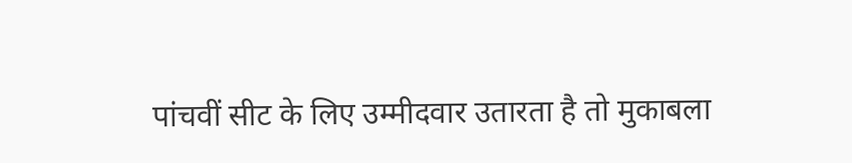पांचवीं सीट के लिए उम्मीदवार उतारता है तो मुकाबला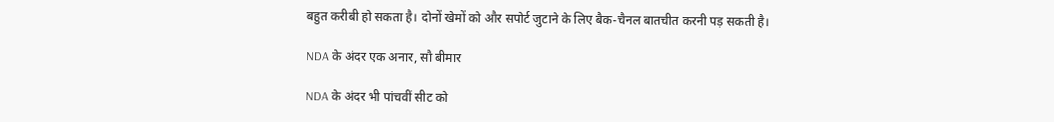बहुत करीबी हो सकता है। दोनों खेमों को और सपोर्ट जुटाने के लिए बैक-चैनल बातचीत करनी पड़ सकती है।

NDA के अंदर एक अनार, सौ बीमार

NDA के अंदर भी पांचवीं सीट को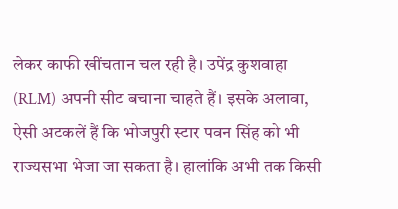लेकर काफी खींचतान चल रही है। उपेंद्र कुशवाहा (RLM) अपनी सीट बचाना चाहते हैं। इसके अलावा, ऐसी अटकलें हैं कि भोजपुरी स्टार पवन सिंह को भी राज्यसभा भेजा जा सकता है। हालांकि अभी तक किसी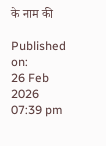के नाम की

Published on:
26 Feb 2026 07:39 pm